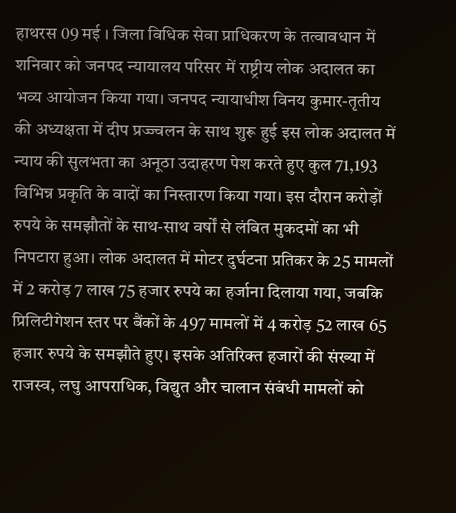हाथरस 09 मई । जिला विधिक सेवा प्राधिकरण के तत्वावधान में शनिवार को जनपद न्यायालय परिसर में राष्ट्रीय लोक अदालत का भव्य आयोजन किया गया। जनपद न्यायाधीश विनय कुमार-तृतीय की अध्यक्षता में दीप प्रज्ज्वलन के साथ शुरू हुई इस लोक अदालत में न्याय की सुलभता का अनूठा उदाहरण पेश करते हुए कुल 71,193 विभिन्न प्रकृति के वादों का निस्तारण किया गया। इस दौरान करोड़ों रुपये के समझौतों के साथ-साथ वर्षों से लंबित मुकदमों का भी निपटारा हुआ। लोक अदालत में मोटर दुर्घटना प्रतिकर के 25 मामलों में 2 करोड़ 7 लाख 75 हजार रुपये का हर्जाना दिलाया गया, जबकि प्रिलिटीगेशन स्तर पर बैंकों के 497 मामलों में 4 करोड़ 52 लाख 65 हजार रुपये के समझौते हुए। इसके अतिरिक्त हजारों की संख्या में राजस्व, लघु आपराधिक, विद्युत और चालान संबंधी मामलों को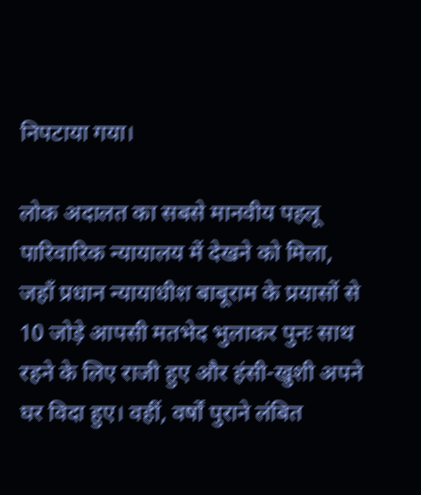निपटाया गया।

लोक अदालत का सबसे मानवीय पहलू पारिवारिक न्यायालय में देखने को मिला, जहाँ प्रधान न्यायाधीश बाबूराम के प्रयासों से 10 जोड़े आपसी मतभेद भुलाकर पुनः साथ रहने के लिए राजी हुए और हंसी-खुशी अपने घर विदा हुए। वहीं, वर्षों पुराने लंबित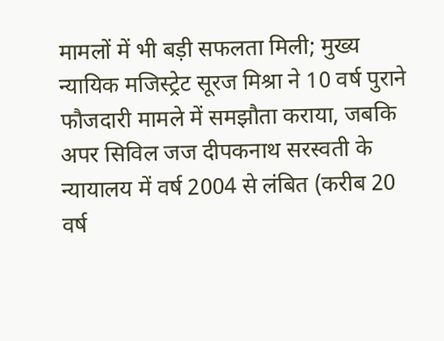मामलों में भी बड़ी सफलता मिली; मुख्य न्यायिक मजिस्ट्रेट सूरज मिश्रा ने 10 वर्ष पुराने फौजदारी मामले में समझौता कराया, जबकि अपर सिविल जज दीपकनाथ सरस्वती के न्यायालय में वर्ष 2004 से लंबित (करीब 20 वर्ष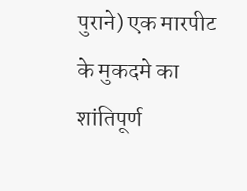पुराने) एक मारपीट के मुकदमे का शांतिपूर्ण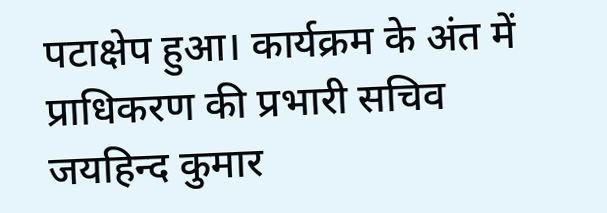पटाक्षेप हुआ। कार्यक्रम के अंत में प्राधिकरण की प्रभारी सचिव जयहिन्द कुमार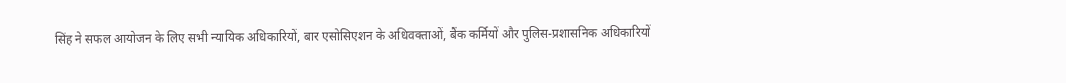सिंह ने सफल आयोजन के लिए सभी न्यायिक अधिकारियों, बार एसोसिएशन के अधिवक्ताओं, बैंक कर्मियों और पुलिस-प्रशासनिक अधिकारियों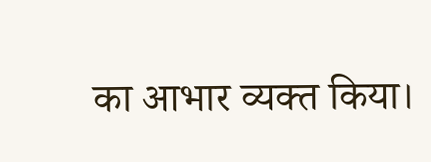का आभार व्यक्त किया।